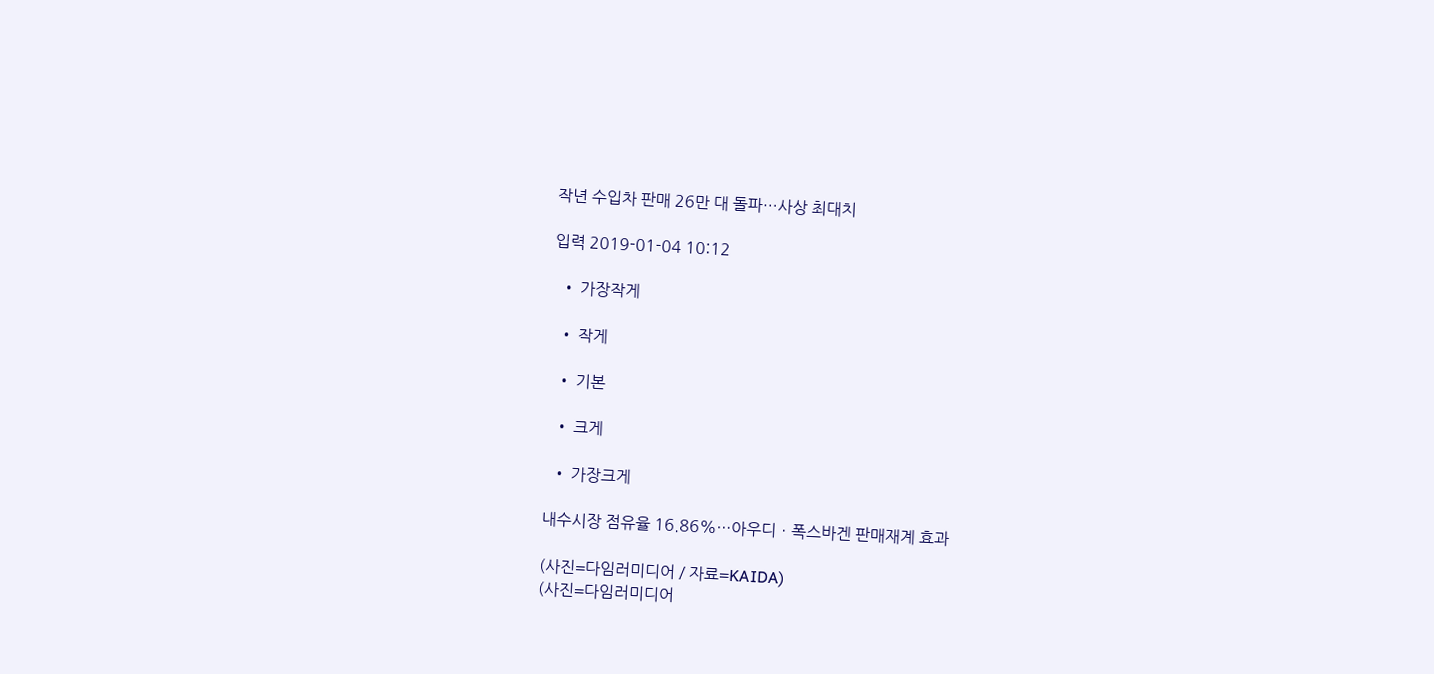작년 수입차 판매 26만 대 돌파…사상 최대치

입력 2019-01-04 10:12

  • 가장작게

  • 작게

  • 기본

  • 크게

  • 가장크게

내수시장 점유율 16.86%…아우디ㆍ폭스바겐 판매재계 효과

(사진=다임러미디어 / 자료=KAIDA)
(사진=다임러미디어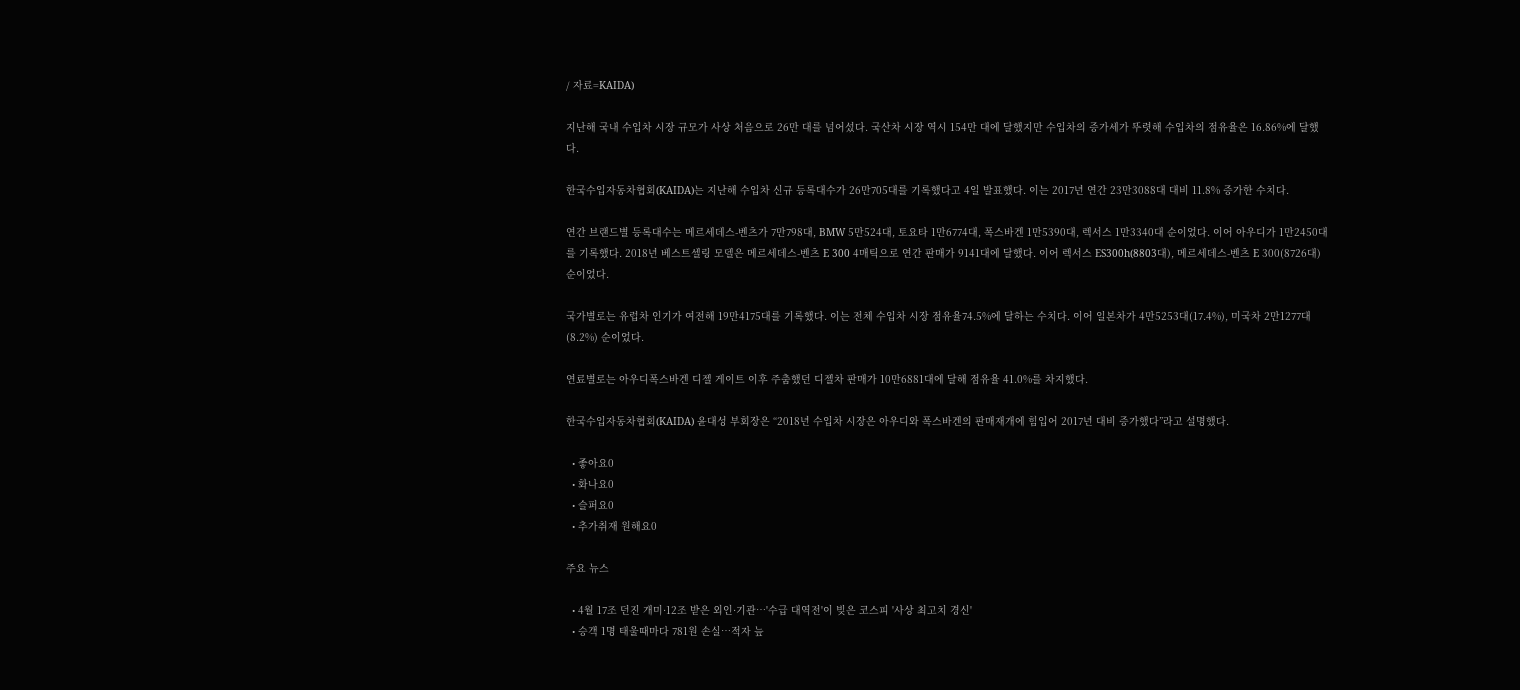/ 자료=KAIDA)

지난해 국내 수입차 시장 규모가 사상 처음으로 26만 대를 넘어섰다. 국산차 시장 역시 154만 대에 달했지만 수입차의 증가세가 뚜렷해 수입차의 점유율은 16.86%에 달했다.

한국수입자동차협회(KAIDA)는 지난해 수입차 신규 등록대수가 26만705대를 기록했다고 4일 발표했다. 이는 2017년 연간 23만3088대 대비 11.8% 증가한 수치다.

연간 브랜드별 등록대수는 메르세데스-벤츠가 7만798대, BMW 5만524대, 토요타 1만6774대, 폭스바겐 1만5390대, 렉서스 1만3340대 순이었다. 이어 아우디가 1만2450대를 기록했다. 2018년 베스트셀링 모델은 메르세데스-벤츠 E 300 4매틱으로 연간 판매가 9141대에 달했다. 이어 렉서스 ES300h(8803대), 메르세데스-벤츠 E 300(8726대) 순이었다.

국가별로는 유럽차 인기가 여전해 19만4175대를 기록했다. 이는 전체 수입차 시장 점유율74.5%에 달하는 수치다. 이어 일본차가 4만5253대(17.4%), 미국차 2만1277대(8.2%) 순이었다.

연료별로는 아우디폭스바겐 디젤 게이트 이후 주춤했던 디젤차 판매가 10만6881대에 달해 점유율 41.0%를 차지했다.

한국수입자동차협회(KAIDA) 윤대성 부회장은 “2018년 수입차 시장은 아우디와 폭스바겐의 판매재개에 힘입어 2017년 대비 증가했다”라고 설명했다.

  • 좋아요0
  • 화나요0
  • 슬퍼요0
  • 추가취재 원해요0

주요 뉴스

  • 4월 17조 던진 개미·12조 받은 외인·기관…'수급 대역전'이 빚은 코스피 '사상 최고치 경신'
  • 승객 1명 태울때마다 781원 손실…적자 늪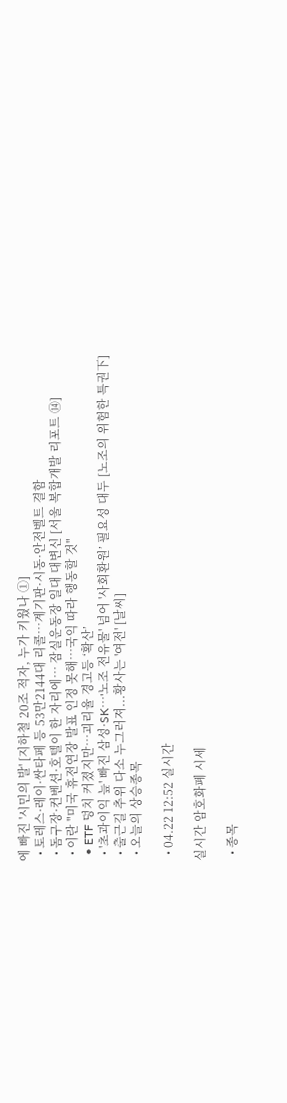에 빠진 '시민의 발' [지하철 20조 적자, 누가 키웠나 ①]
  • 토레스·레이·싼타페 등 53만2144대 리콜…계기판·시동·안전벨트 결함
  • 돔구장·컨벤션·호텔이 한 자리에… 잠실운동장 일대 대변신 [서울 복합개발 리포트 ⑭]
  • 이란 "미국 휴전연장 발표 인정 못해⋯국익 따라 행동할 것"
  • ETF 덩치 커졌지만…괴리율 경고등 ‘확산’
  • '초과이익 늪' 빠진 삼성·SK⋯'노조 전유물' 넘어 '사회환원’ 필요성 대두 [노조의 위험한 특권下]
  • 출근길 추위 다소 누그러져...황사는 '여전' [날씨]
  • 오늘의 상승종목

  • 04.22 12:52 실시간

실시간 암호화폐 시세

  • 종목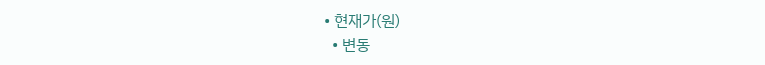• 현재가(원)
  • 변동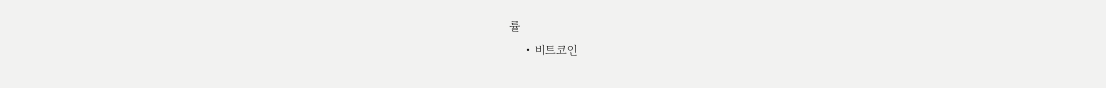률
    • 비트코인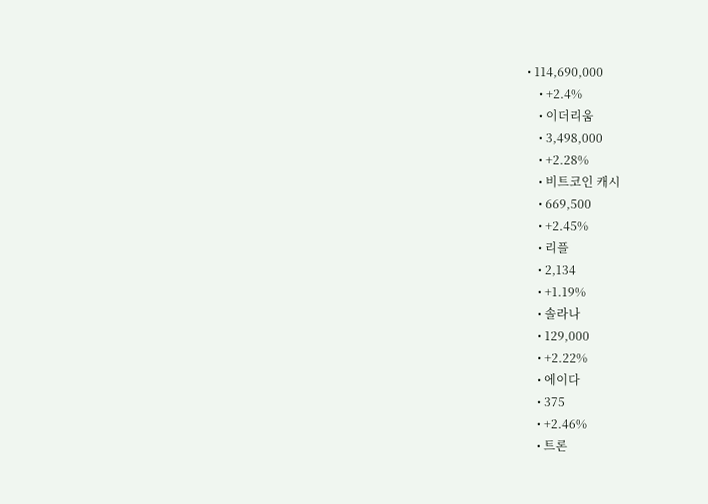• 114,690,000
    • +2.4%
    • 이더리움
    • 3,498,000
    • +2.28%
    • 비트코인 캐시
    • 669,500
    • +2.45%
    • 리플
    • 2,134
    • +1.19%
    • 솔라나
    • 129,000
    • +2.22%
    • 에이다
    • 375
    • +2.46%
    • 트론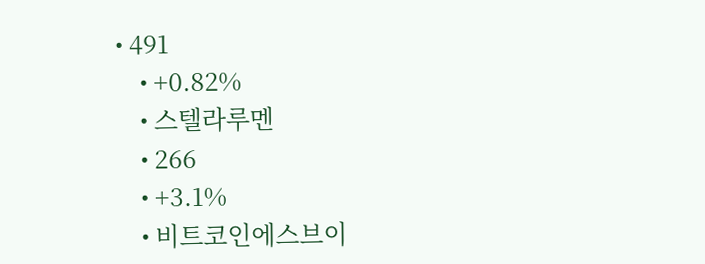• 491
    • +0.82%
    • 스텔라루멘
    • 266
    • +3.1%
    • 비트코인에스브이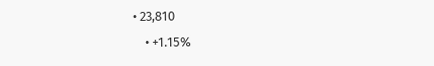• 23,810
    • +1.15%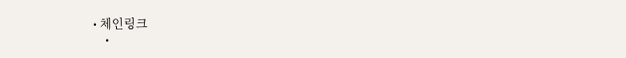• 체인링크
    •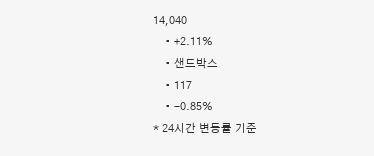14,040
    • +2.11%
    • 샌드박스
    • 117
    • -0.85%
* 24시간 변동률 기준